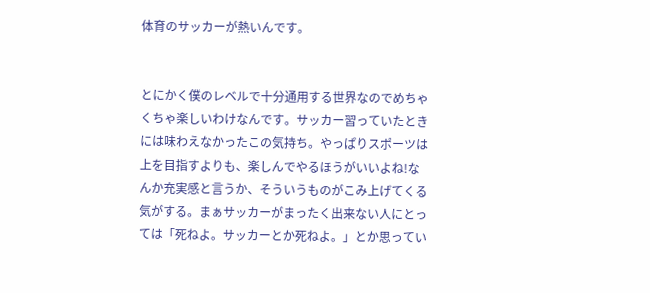体育のサッカーが熱いんです。


とにかく僕のレベルで十分通用する世界なのでめちゃくちゃ楽しいわけなんです。サッカー習っていたときには味わえなかったこの気持ち。やっぱりスポーツは上を目指すよりも、楽しんでやるほうがいいよね!なんか充実感と言うか、そういうものがこみ上げてくる気がする。まぁサッカーがまったく出来ない人にとっては「死ねよ。サッカーとか死ねよ。」とか思ってい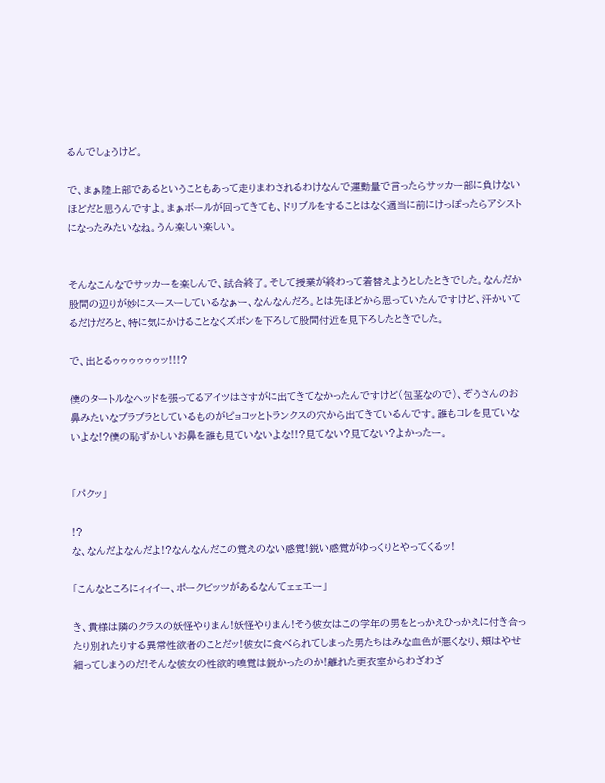るんでしょうけど。

で、まぁ陸上部であるということもあって走りまわされるわけなんで運動量で言ったらサッカー部に負けないほどだと思うんですよ。まぁボールが回ってきても、ドリブルをすることはなく適当に前にけっぽったらアシストになったみたいなね。うん楽しい楽しい。


そんなこんなでサッカーを楽しんで、試合終了。そして授業が終わって着替えようとしたときでした。なんだか股間の辺りが妙にスースーしているなぁー、なんなんだろ。とは先ほどから思っていたんですけど、汗かいてるだけだろと、特に気にかけることなくズボンを下ろして股間付近を見下ろしたときでした。

で、出とるゥゥゥゥゥゥッ!!!?

僕のタートルなヘッドを張ってるアイツはさすがに出てきてなかったんですけど(包茎なので)、ぞうさんのお鼻みたいなブラブラとしているものがピョコッとトランクスの穴から出てきているんです。誰もコレを見ていないよな!?僕の恥ずかしいお鼻を誰も見ていないよな!!?見てない?見てない?よかったー。


「パクッ」

!?
な、なんだよなんだよ!?なんなんだこの覚えのない感覚!鋭い感覚がゆっくりとやってくるッ!

「こんなところにィィイー、ポークビッツがあるなんてェェエー」

き、貴様は隣のクラスの妖怪やりまん!妖怪やりまん!そう彼女はこの学年の男をとっかえひっかえに付き合ったり別れたりする異常性欲者のことだッ!彼女に食べられてしまった男たちはみな血色が悪くなり、頬はやせ細ってしまうのだ!そんな彼女の性欲的嗅覚は鋭かったのか!離れた更衣室からわざわざ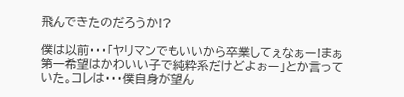飛んできたのだろうか!?

僕は以前・・・「ヤリマンでもいいから卒業してぇなぁー!まぁ第一希望はかわいい子で純粋系だけどよぉー」とか言っていた。コレは・・・僕自身が望ん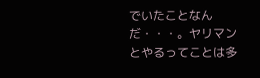でいたことなんだ・・・。ヤリマンとやるってことは多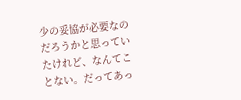少の妥協が必要なのだろうかと思っていたけれど、なんてことない。だってあっ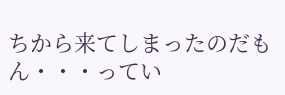ちから来てしまったのだもん・・・ってい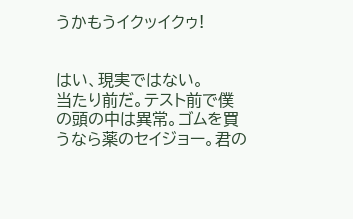うかもうイクッイクゥ!


はい、現実ではない。
当たり前だ。テスト前で僕の頭の中は異常。ゴムを買うなら薬のセイジョー。君の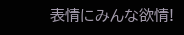表情にみんな欲情!